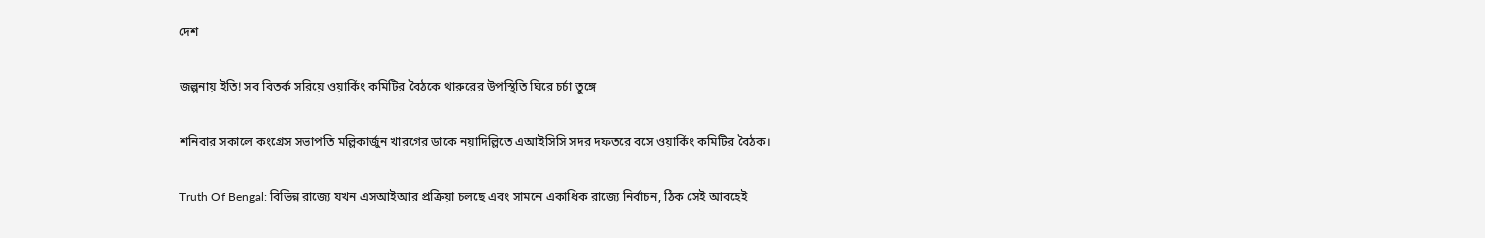দেশ

জল্পনায় ইতি! সব বিতর্ক সরিয়ে ওয়ার্কিং কমিটির বৈঠকে থারুরের উপস্থিতি ঘিরে চর্চা তুঙ্গে

শনিবার সকালে কংগ্রেস সভাপতি মল্লিকার্জুন খারগের ডাকে নয়াদিল্লিতে এআইসিসি সদর দফতরে বসে ওয়ার্কিং কমিটির বৈঠক।

Truth Of Bengal: বিভিন্ন রাজ্যে যখন এসআইআর প্রক্রিয়া চলছে এবং সামনে একাধিক রাজ্যে নির্বাচন, ঠিক সেই আবহেই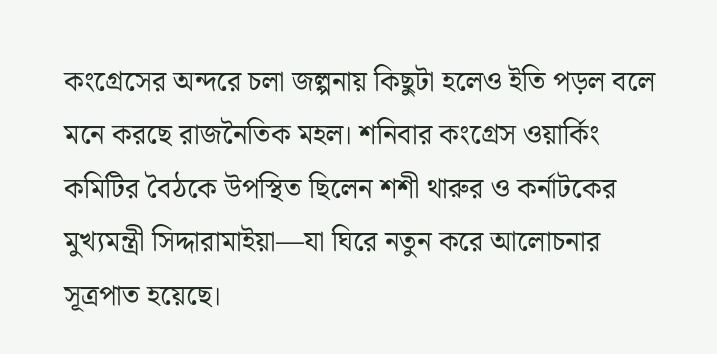কংগ্রেসের অন্দরে চলা জল্পনায় কিছুটা হলেও ইতি পড়ল বলে মনে করছে রাজনৈতিক মহল। শনিবার কংগ্রেস ওয়ার্কিং কমিটির বৈঠকে উপস্থিত ছিলেন শশী থারুর ও কর্নাটকের মুখ্যমন্ত্রী সিদ্দারামাইয়া—যা ঘিরে নতুন করে আলোচনার সূত্রপাত হয়েছে।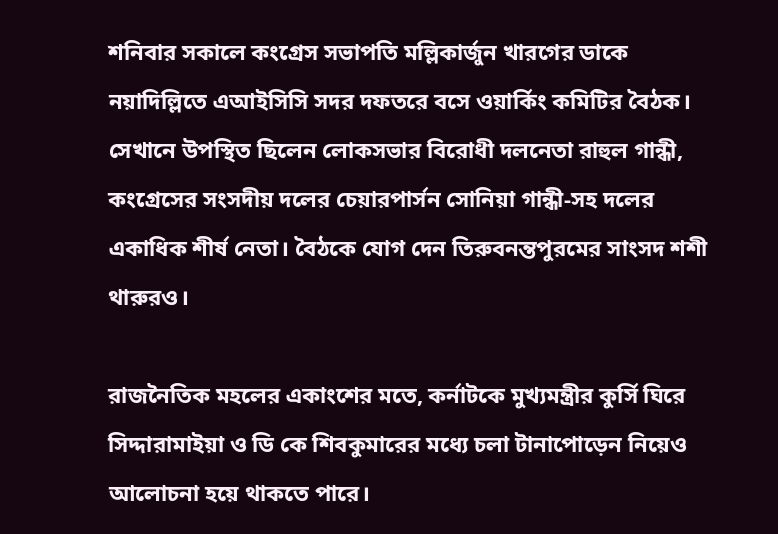শনিবার সকালে কংগ্রেস সভাপতি মল্লিকার্জুন খারগের ডাকে নয়াদিল্লিতে এআইসিসি সদর দফতরে বসে ওয়ার্কিং কমিটির বৈঠক। সেখানে উপস্থিত ছিলেন লোকসভার বিরোধী দলনেতা রাহুল গান্ধী, কংগ্রেসের সংসদীয় দলের চেয়ারপার্সন সোনিয়া গান্ধী-সহ দলের একাধিক শীর্ষ নেতা। বৈঠকে যোগ দেন তিরুবনন্তপুরমের সাংসদ শশী থারুরও।

রাজনৈতিক মহলের একাংশের মতে, কর্নাটকে মুখ্যমন্ত্রীর কুর্সি ঘিরে সিদ্দারামাইয়া ও ডি কে শিবকুমারের মধ্যে চলা টানাপোড়েন নিয়েও আলোচনা হয়ে থাকতে পারে।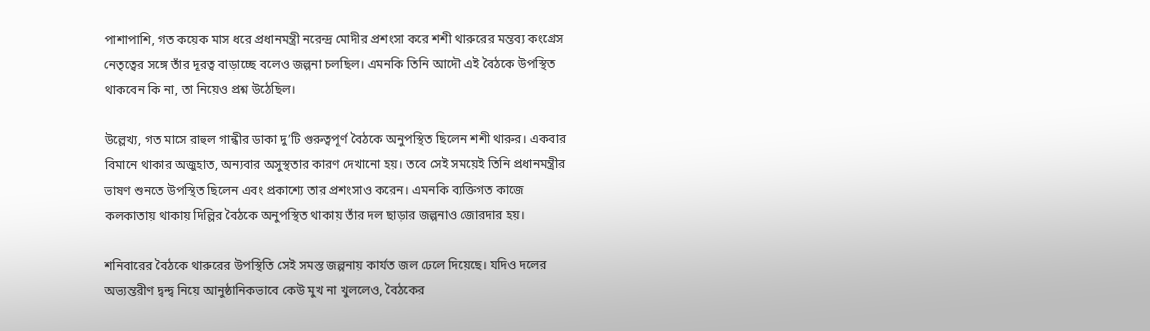পাশাপাশি, গত কয়েক মাস ধরে প্রধানমন্ত্রী নরেন্দ্র মোদীর প্রশংসা করে শশী থারুরের মন্তব্য কংগ্রেস নেতৃত্বের সঙ্গে তাঁর দূরত্ব বাড়াচ্ছে বলেও জল্পনা চলছিল। এমনকি তিনি আদৌ এই বৈঠকে উপস্থিত থাকবেন কি না, তা নিয়েও প্রশ্ন উঠেছিল।

উল্লেখ্য, গত মাসে রাহুল গান্ধীর ডাকা দু’টি গুরুত্বপূর্ণ বৈঠকে অনুপস্থিত ছিলেন শশী থারুর। একবার বিমানে থাকার অজুহাত, অন্যবার অসুস্থতার কারণ দেখানো হয়। তবে সেই সময়েই তিনি প্রধানমন্ত্রীর ভাষণ শুনতে উপস্থিত ছিলেন এবং প্রকাশ্যে তার প্রশংসাও করেন। এমনকি ব্যক্তিগত কাজে কলকাতায় থাকায় দিল্লির বৈঠকে অনুপস্থিত থাকায় তাঁর দল ছাড়ার জল্পনাও জোরদার হয়।

শনিবারের বৈঠকে থারুরের উপস্থিতি সেই সমস্ত জল্পনায় কার্যত জল ঢেলে দিয়েছে। যদিও দলের অভ্যন্তরীণ দ্বন্দ্ব নিয়ে আনুষ্ঠানিকভাবে কেউ মুখ না খুললেও, বৈঠকের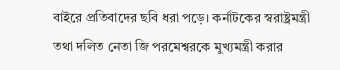বাইরে প্রতিবাদের ছবি ধরা পড়ে। কর্নাটকের স্বরাষ্ট্রমন্ত্রী তথা দলিত নেতা জি পরমেশ্বরকে মুখ্যমন্ত্রী করার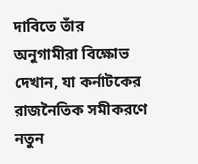দাবিতে তাঁর অনুগামীরা বিক্ষোভ দেখান, যা কর্নাটকের রাজনৈতিক সমীকরণে নতুন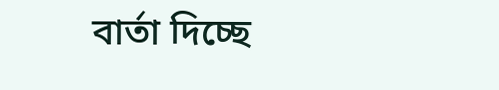বার্তা দিচ্ছে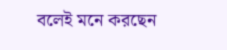বলেই মনে করছেন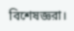বিশেষজ্ঞরা।